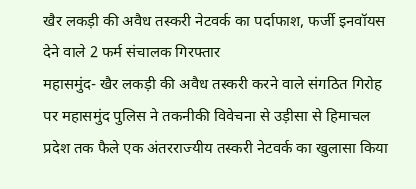खैर लकड़ी की अवैध तस्करी नेटवर्क का पर्दाफाश, फर्जी इनवॉयस देने वाले 2 फर्म संचालक गिरफ्तार
महासमुंद- खैर लकड़ी की अवैध तस्करी करने वाले संगठित गिरोह पर महासमुंद पुलिस ने तकनीकी विवेचना से उड़ीसा से हिमाचल प्रदेश तक फैले एक अंतरराज्यीय तस्करी नेटवर्क का खुलासा किया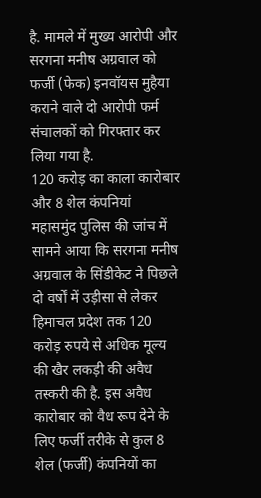है. मामले में मुख्य आरोपी और सरगना मनीष अग्रवाल को फर्जी (फेक) इनवॉयस मुहैया कराने वाले दो आरोपी फर्म संचालकों को गिरफ्तार कर लिया गया है.
120 करोड़ का काला कारोबार और 8 शेल कंपनियां
महासमुंद पुलिस की जांच में सामने आया कि सरगना मनीष अग्रवाल के सिंडीकेट ने पिछले दो वर्षों में उड़ीसा से लेकर हिमाचल प्रदेश तक 120 करोड़ रुपये से अधिक मूल्य की खैर लकड़ी की अवैध तस्करी की है. इस अवैध कारोबार को वैध रूप देने के लिए फर्जी तरीके से कुल 8 शेल (फर्जी) कंपनियों का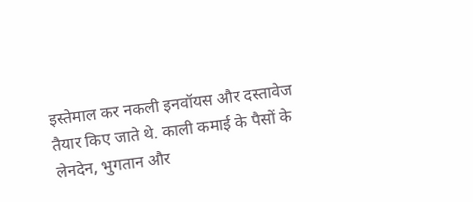इस्तेमाल कर नकली इनवॉयस और दस्तावेज तैयार किए जाते थे. काली कमाई के पैसों के लेनदेन, भुगतान और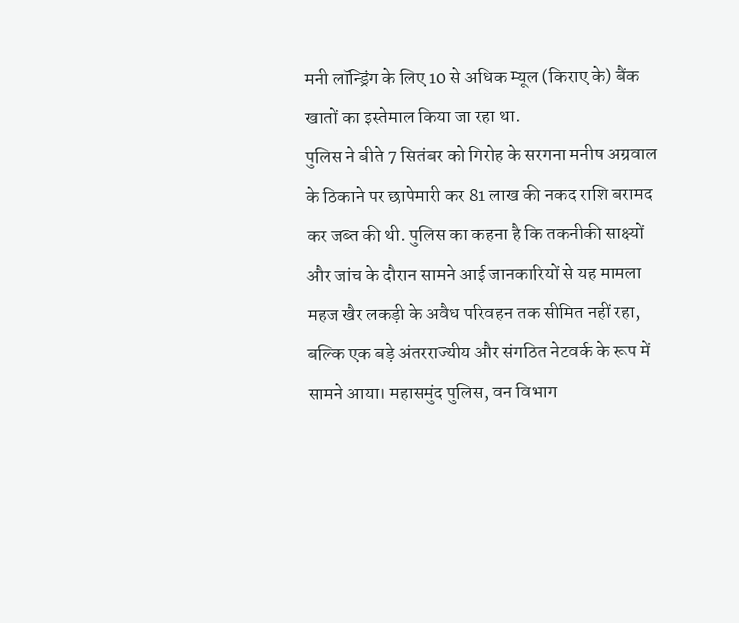मनी लॉन्ड्रिंग के लिए 10 से अधिक म्यूल (किराए के) बैंक खातों का इस्तेमाल किया जा रहा था.
पुलिस ने बीते 7 सितंबर को गिरोह के सरगना मनीष अग्रवाल के ठिकाने पर छापेमारी कर 81 लाख की नकद राशि बरामद कर जब्त की थी. पुलिस का कहना है कि तकनीकी साक्ष्यों और जांच के दौरान सामने आई जानकारियों से यह मामला महज खैर लकड़ी के अवैध परिवहन तक सीमित नहीं रहा, बल्कि एक बड़े अंतरराज्यीय और संगठित नेटवर्क के रूप में सामने आया। महासमुंद पुलिस, वन विभाग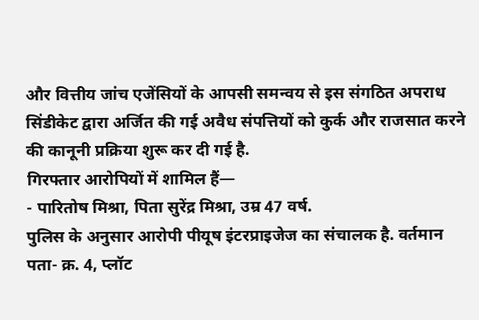और वित्तीय जांच एजेंसियों के आपसी समन्वय से इस संगठित अपराध सिंडीकेट द्वारा अर्जित की गई अवैध संपत्तियों को कुर्क और राजसात करने की कानूनी प्रक्रिया शुरू कर दी गई है.
गिरफ्तार आरोपियों में शामिल हैं—
- पारितोष मिश्रा, पिता सुरेंद्र मिश्रा, उम्र 47 वर्ष.
पुलिस के अनुसार आरोपी पीयूष इंटरप्राइजेज का संचालक है. वर्तमान पता- क्र. 4, प्लॉट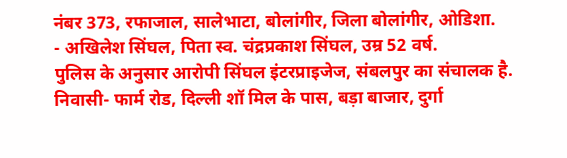नंबर 373, रफाजाल, सालेभाटा, बोलांगीर, जिला बोलांगीर, ओडिशा.
- अखिलेश सिंघल, पिता स्व. चंद्रप्रकाश सिंघल, उम्र 52 वर्ष.
पुलिस के अनुसार आरोपी सिंघल इंटरप्राइजेज, संबलपुर का संचालक है. निवासी- फार्म रोड, दिल्ली शॉ मिल के पास, बड़ा बाजार, दुर्गा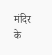मंदिर के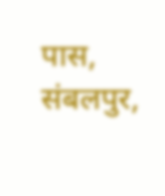पास, संबलपुर,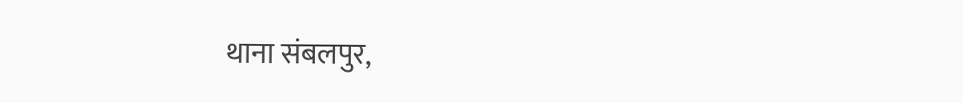थाना संबलपुर,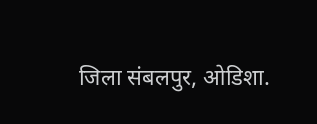जिला संबलपुर, ओडिशा.